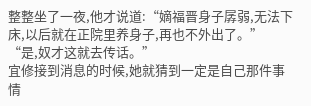整整坐了一夜,他才说道:“嫡福晋身子孱弱,无法下床,以后就在正院里养身子,再也不外出了。”
“是,奴才这就去传话。”
宜修接到消息的时候,她就猜到一定是自己那件事情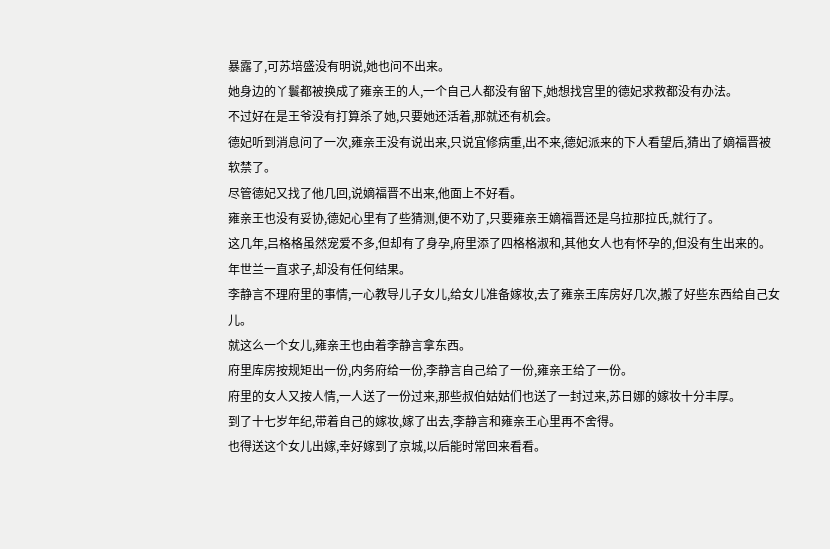暴露了,可苏培盛没有明说,她也问不出来。
她身边的丫鬟都被换成了雍亲王的人,一个自己人都没有留下,她想找宫里的德妃求救都没有办法。
不过好在是王爷没有打算杀了她,只要她还活着,那就还有机会。
德妃听到消息问了一次,雍亲王没有说出来,只说宜修病重,出不来,德妃派来的下人看望后,猜出了嫡福晋被软禁了。
尽管德妃又找了他几回,说嫡福晋不出来,他面上不好看。
雍亲王也没有妥协,德妃心里有了些猜测,便不劝了,只要雍亲王嫡福晋还是乌拉那拉氏,就行了。
这几年,吕格格虽然宠爱不多,但却有了身孕,府里添了四格格淑和,其他女人也有怀孕的,但没有生出来的。
年世兰一直求子,却没有任何结果。
李静言不理府里的事情,一心教导儿子女儿,给女儿准备嫁妆,去了雍亲王库房好几次,搬了好些东西给自己女儿。
就这么一个女儿,雍亲王也由着李静言拿东西。
府里库房按规矩出一份,内务府给一份,李静言自己给了一份,雍亲王给了一份。
府里的女人又按人情,一人送了一份过来,那些叔伯姑姑们也送了一封过来,苏日娜的嫁妆十分丰厚。
到了十七岁年纪,带着自己的嫁妆,嫁了出去,李静言和雍亲王心里再不舍得。
也得送这个女儿出嫁,幸好嫁到了京城,以后能时常回来看看。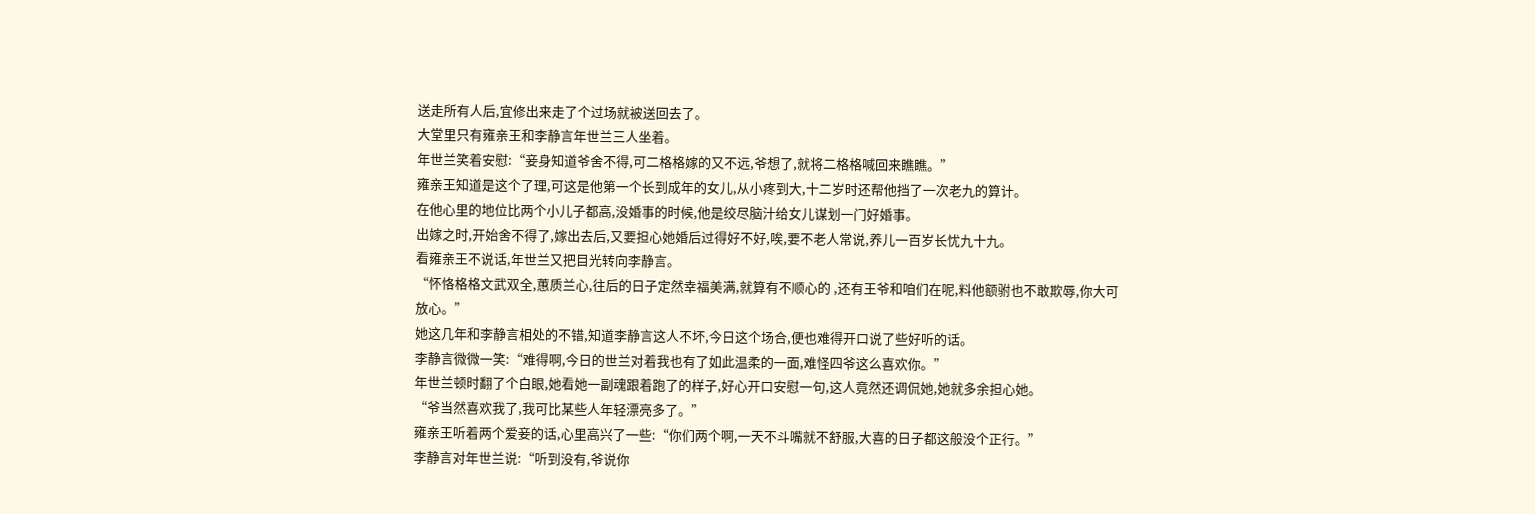送走所有人后,宜修出来走了个过场就被送回去了。
大堂里只有雍亲王和李静言年世兰三人坐着。
年世兰笑着安慰:“妾身知道爷舍不得,可二格格嫁的又不远,爷想了,就将二格格喊回来瞧瞧。”
雍亲王知道是这个了理,可这是他第一个长到成年的女儿,从小疼到大,十二岁时还帮他挡了一次老九的算计。
在他心里的地位比两个小儿子都高,没婚事的时候,他是绞尽脑汁给女儿谋划一门好婚事。
出嫁之时,开始舍不得了,嫁出去后,又要担心她婚后过得好不好,唉,要不老人常说,养儿一百岁长忧九十九。
看雍亲王不说话,年世兰又把目光转向李静言。
“怀恪格格文武双全,蕙质兰心,往后的日子定然幸福美满,就算有不顺心的 ,还有王爷和咱们在呢,料他额驸也不敢欺辱,你大可放心。”
她这几年和李静言相处的不错,知道李静言这人不坏,今日这个场合,便也难得开口说了些好听的话。
李静言微微一笑:“难得啊,今日的世兰对着我也有了如此温柔的一面,难怪四爷这么喜欢你。”
年世兰顿时翻了个白眼,她看她一副魂跟着跑了的样子,好心开口安慰一句,这人竟然还调侃她,她就多余担心她。
“爷当然喜欢我了,我可比某些人年轻漂亮多了。”
雍亲王听着两个爱妾的话,心里高兴了一些:“你们两个啊,一天不斗嘴就不舒服,大喜的日子都这般没个正行。”
李静言对年世兰说:“听到没有,爷说你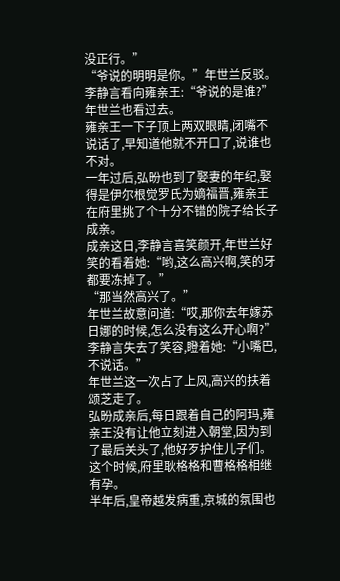没正行。”
“爷说的明明是你。”年世兰反驳。
李静言看向雍亲王:“爷说的是谁?”
年世兰也看过去。
雍亲王一下子顶上两双眼睛,闭嘴不说话了,早知道他就不开口了,说谁也不对。
一年过后,弘昐也到了娶妻的年纪,娶得是伊尔根觉罗氏为嫡福晋,雍亲王在府里挑了个十分不错的院子给长子成亲。
成亲这日,李静言喜笑颜开,年世兰好笑的看着她:“哟,这么高兴啊,笑的牙都要冻掉了。”
“那当然高兴了。”
年世兰故意问道:“哎,那你去年嫁苏日娜的时候,怎么没有这么开心啊?”
李静言失去了笑容,瞪着她:“小嘴巴,不说话。”
年世兰这一次占了上风,高兴的扶着颂芝走了。
弘昐成亲后,每日跟着自己的阿玛,雍亲王没有让他立刻进入朝堂,因为到了最后关头了,他好歹护住儿子们。
这个时候,府里耿格格和曹格格相继有孕。
半年后,皇帝越发病重,京城的氛围也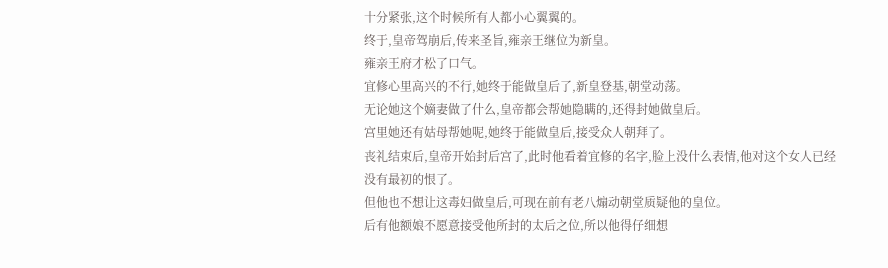十分紧张,这个时候所有人都小心翼翼的。
终于,皇帝驾崩后,传来圣旨,雍亲王继位为新皇。
雍亲王府才松了口气。
宜修心里高兴的不行,她终于能做皇后了,新皇登基,朝堂动荡。
无论她这个嫡妻做了什么,皇帝都会帮她隐瞒的,还得封她做皇后。
宫里她还有姑母帮她呢,她终于能做皇后,接受众人朝拜了。
丧礼结束后,皇帝开始封后宫了,此时他看着宜修的名字,脸上没什么表情,他对这个女人已经没有最初的恨了。
但他也不想让这毒妇做皇后,可现在前有老八煽动朝堂质疑他的皇位。
后有他额娘不愿意接受他所封的太后之位,所以他得仔细想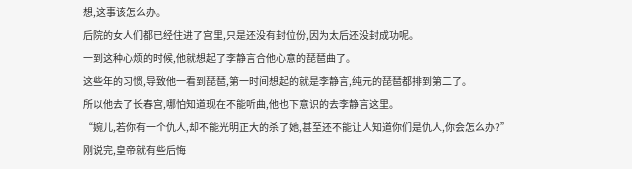想,这事该怎么办。
后院的女人们都已经住进了宫里,只是还没有封位份,因为太后还没封成功呢。
一到这种心烦的时候,他就想起了李静言合他心意的琵琶曲了。
这些年的习惯,导致他一看到琵琶,第一时间想起的就是李静言,纯元的琵琶都排到第二了。
所以他去了长春宫,哪怕知道现在不能听曲,他也下意识的去李静言这里。
“婉儿,若你有一个仇人,却不能光明正大的杀了她,甚至还不能让人知道你们是仇人,你会怎么办?”
刚说完,皇帝就有些后悔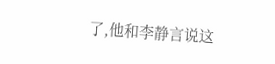了,他和李静言说这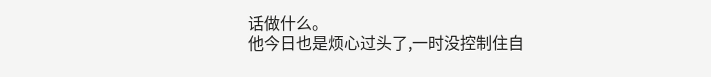话做什么。
他今日也是烦心过头了,一时没控制住自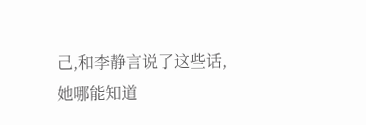己,和李静言说了这些话,她哪能知道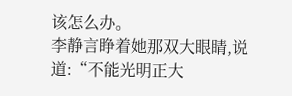该怎么办。
李静言睁着她那双大眼睛,说道:“不能光明正大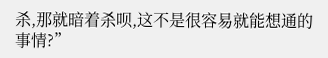杀,那就暗着杀呗,这不是很容易就能想通的事情?”